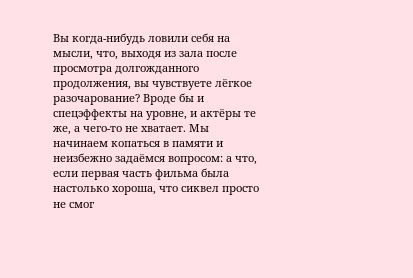Вы когда-нибудь ловили себя на мысли, что, выходя из зала после просмотра долгожданного продолжения, вы чувствуете лёгкое разочарование? Вроде бы и спецэффекты на уровне, и актёры те же, а чего-то не хватает. Мы начинаем копаться в памяти и неизбежно задаёмся вопросом: а что, если первая часть фильма была настолько хороша, что сиквел просто не смог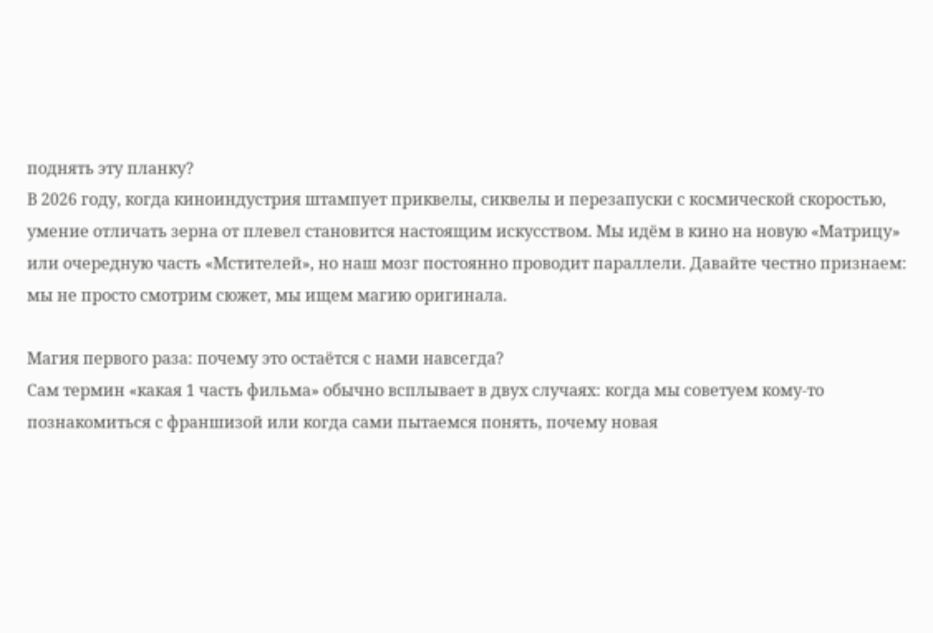поднять эту планку?
В 2026 году, когда киноиндустрия штампует приквелы, сиквелы и перезапуски с космической скоростью, умение отличать зерна от плевел становится настоящим искусством. Мы идём в кино на новую «Матрицу» или очередную часть «Мстителей», но наш мозг постоянно проводит параллели. Давайте честно признаем: мы не просто смотрим сюжет, мы ищем магию оригинала.

Магия первого раза: почему это остаётся с нами навсегда?
Сам термин «какая 1 часть фильма» обычно всплывает в двух случаях: когда мы советуем кому-то познакомиться с франшизой или когда сами пытаемся понять, почему новая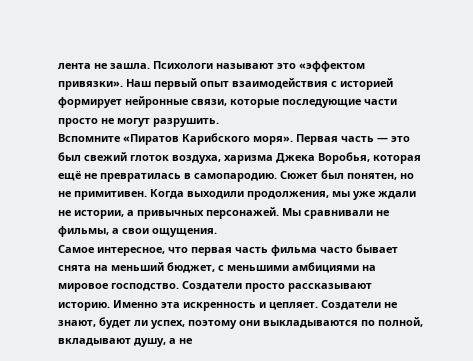лента не зашла. Психологи называют это «эффектом привязки». Наш первый опыт взаимодействия с историей формирует нейронные связи, которые последующие части просто не могут разрушить.
Вспомните «Пиратов Карибского моря». Первая часть — это был свежий глоток воздуха, харизма Джека Воробья, которая ещё не превратилась в самопародию. Сюжет был понятен, но не примитивен. Когда выходили продолжения, мы уже ждали не истории, а привычных персонажей. Мы сравнивали не фильмы, а свои ощущения.
Самое интересное, что первая часть фильма часто бывает снята на меньший бюджет, с меньшими амбициями на мировое господство. Создатели просто рассказывают историю. Именно эта искренность и цепляет. Создатели не знают, будет ли успех, поэтому они выкладываются по полной, вкладывают душу, а не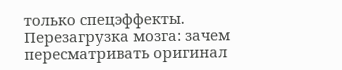только спецэффекты.
Перезагрузка мозга: зачем пересматривать оригинал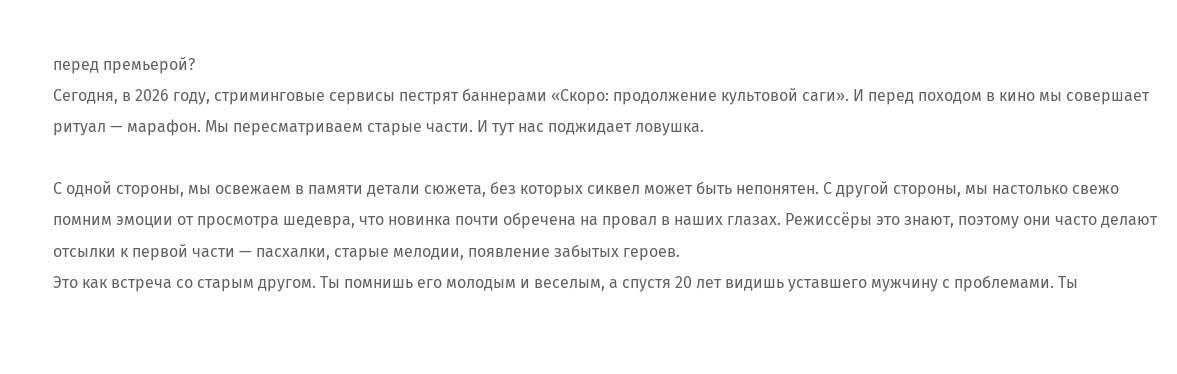перед премьерой?
Сегодня, в 2026 году, стриминговые сервисы пестрят баннерами «Скоро: продолжение культовой саги». И перед походом в кино мы совершает ритуал — марафон. Мы пересматриваем старые части. И тут нас поджидает ловушка.

С одной стороны, мы освежаем в памяти детали сюжета, без которых сиквел может быть непонятен. С другой стороны, мы настолько свежо помним эмоции от просмотра шедевра, что новинка почти обречена на провал в наших глазах. Режиссёры это знают, поэтому они часто делают отсылки к первой части — пасхалки, старые мелодии, появление забытых героев.
Это как встреча со старым другом. Ты помнишь его молодым и веселым, а спустя 20 лет видишь уставшего мужчину с проблемами. Ты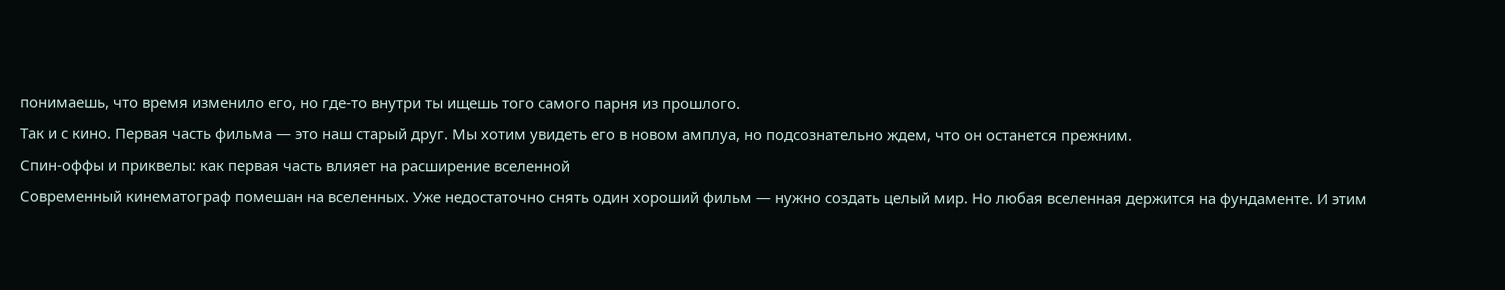понимаешь, что время изменило его, но где-то внутри ты ищешь того самого парня из прошлого.
Так и с кино. Первая часть фильма — это наш старый друг. Мы хотим увидеть его в новом амплуа, но подсознательно ждем, что он останется прежним.
Спин-оффы и приквелы: как первая часть влияет на расширение вселенной
Современный кинематограф помешан на вселенных. Уже недостаточно снять один хороший фильм — нужно создать целый мир. Но любая вселенная держится на фундаменте. И этим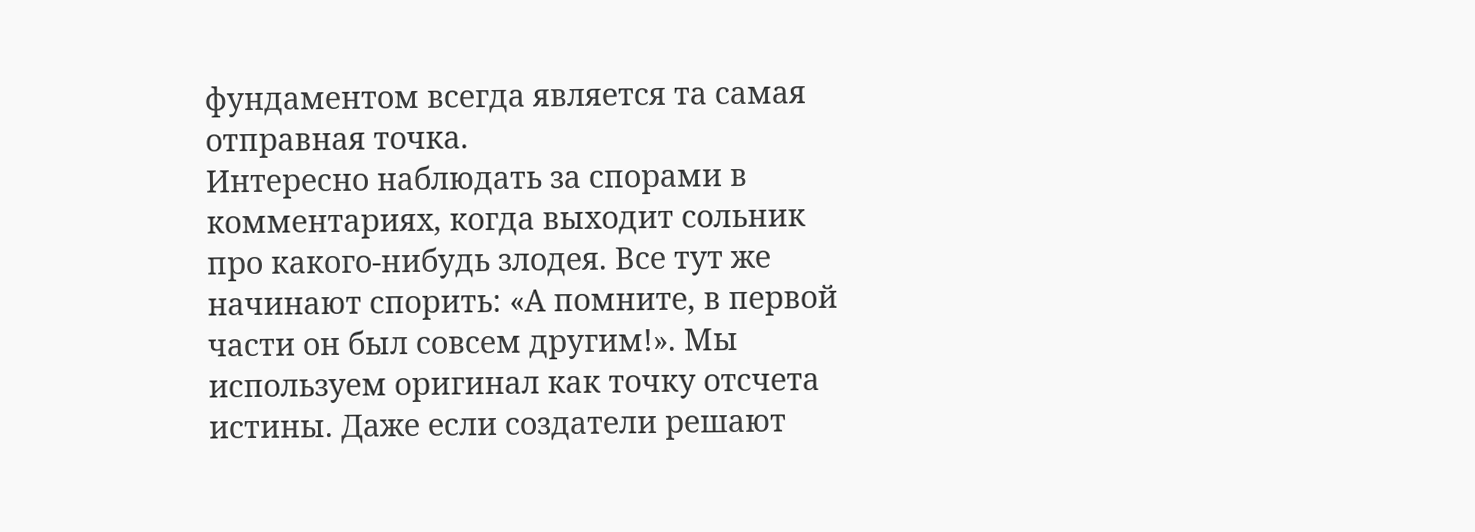фундаментом всегда является та самая отправная точка.
Интересно наблюдать за спорами в комментариях, когда выходит сольник про какого-нибудь злодея. Все тут же начинают спорить: «А помните, в первой части он был совсем другим!». Мы используем оригинал как точку отсчета истины. Даже если создатели решают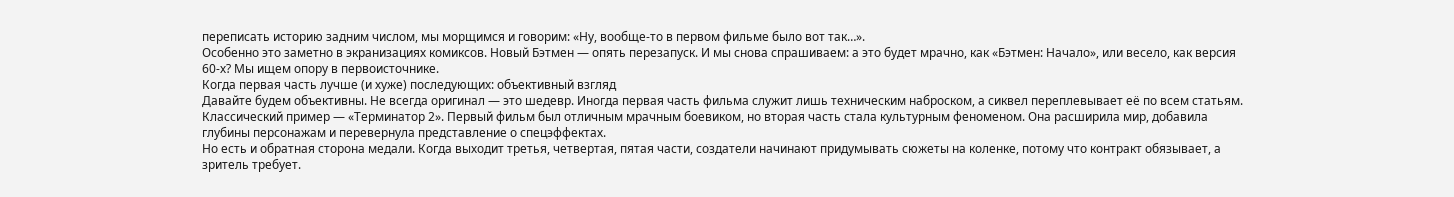переписать историю задним числом, мы морщимся и говорим: «Ну, вообще-то в первом фильме было вот так…».
Особенно это заметно в экранизациях комиксов. Новый Бэтмен — опять перезапуск. И мы снова спрашиваем: а это будет мрачно, как «Бэтмен: Начало», или весело, как версия 60-х? Мы ищем опору в первоисточнике.
Когда первая часть лучше (и хуже) последующих: объективный взгляд
Давайте будем объективны. Не всегда оригинал — это шедевр. Иногда первая часть фильма служит лишь техническим наброском, а сиквел переплевывает её по всем статьям. Классический пример — «Терминатор 2». Первый фильм был отличным мрачным боевиком, но вторая часть стала культурным феноменом. Она расширила мир, добавила глубины персонажам и перевернула представление о спецэффектах.
Но есть и обратная сторона медали. Когда выходит третья, четвертая, пятая части, создатели начинают придумывать сюжеты на коленке, потому что контракт обязывает, а зритель требует.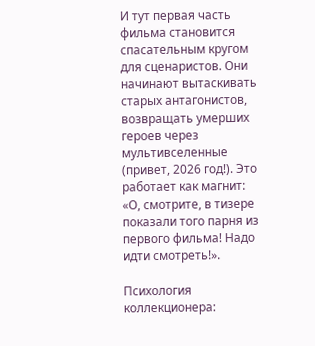И тут первая часть фильма становится спасательным кругом для сценаристов. Они начинают вытаскивать старых антагонистов, возвращать умерших героев через мультивселенные (привет, 2026 год!). Это работает как магнит: «О, смотрите, в тизере показали того парня из первого фильма! Надо идти смотреть!».

Психология коллекционера: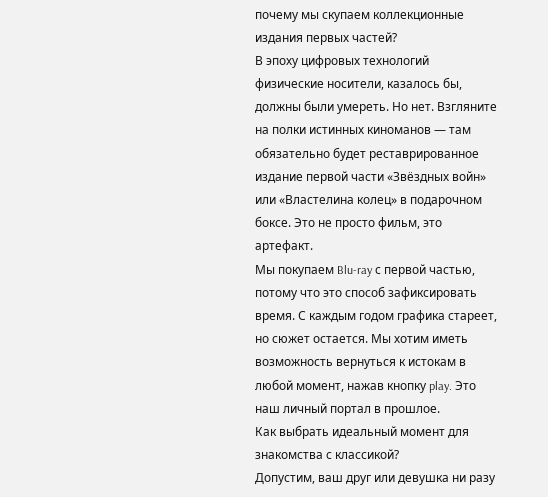почему мы скупаем коллекционные издания первых частей?
В эпоху цифровых технологий физические носители, казалось бы, должны были умереть. Но нет. Взгляните на полки истинных киноманов — там обязательно будет реставрированное издание первой части «Звёздных войн» или «Властелина колец» в подарочном боксе. Это не просто фильм, это артефакт.
Мы покупаем Blu-ray с первой частью, потому что это способ зафиксировать время. С каждым годом графика стареет, но сюжет остается. Мы хотим иметь возможность вернуться к истокам в любой момент, нажав кнопку play. Это наш личный портал в прошлое.
Как выбрать идеальный момент для знакомства с классикой?
Допустим, ваш друг или девушка ни разу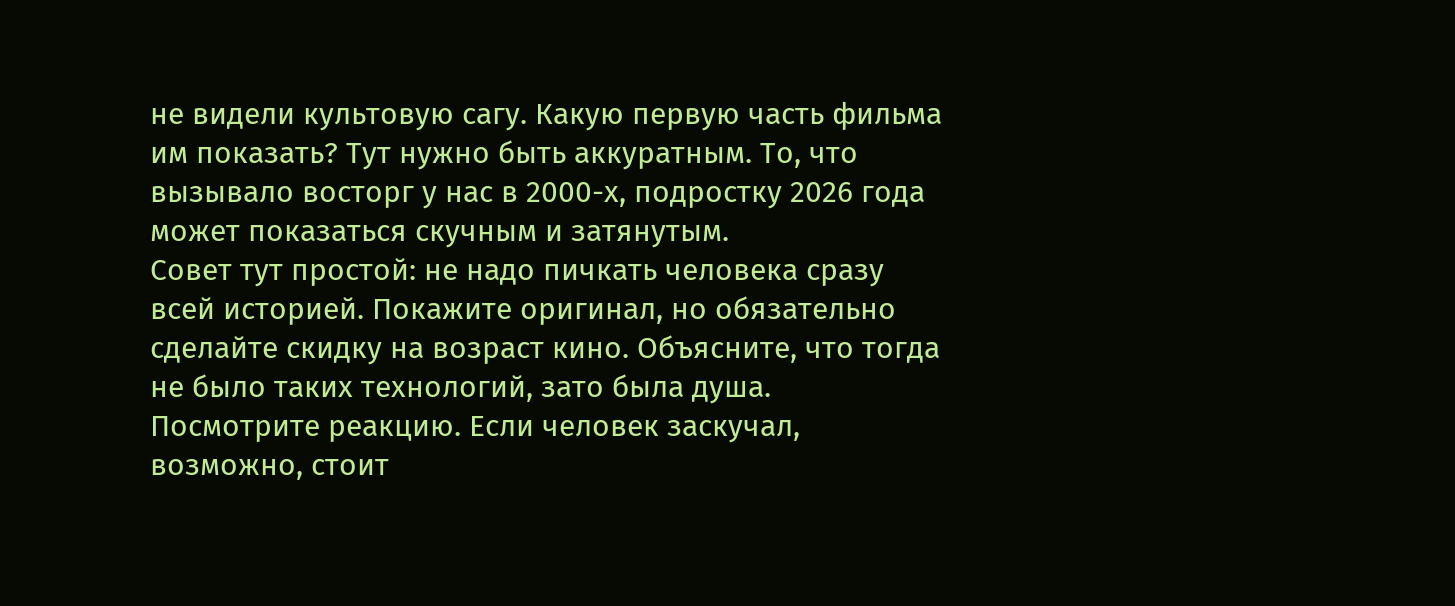не видели культовую сагу. Какую первую часть фильма им показать? Тут нужно быть аккуратным. То, что вызывало восторг у нас в 2000-х, подростку 2026 года может показаться скучным и затянутым.
Совет тут простой: не надо пичкать человека сразу всей историей. Покажите оригинал, но обязательно сделайте скидку на возраст кино. Объясните, что тогда не было таких технологий, зато была душа. Посмотрите реакцию. Если человек заскучал, возможно, стоит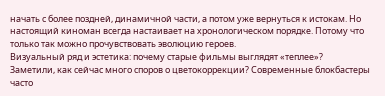начать с более поздней, динамичной части, а потом уже вернуться к истокам. Но настоящий киноман всегда настаивает на хронологическом порядке. Потому что только так можно прочувствовать эволюцию героев.
Визуальный ряд и эстетика: почему старые фильмы выглядят «теплее»?
Заметили, как сейчас много споров о цветокоррекции? Современные блокбастеры часто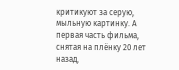критикуют за серую, мыльную картинку. А первая часть фильма, снятая на плёнку 20 лет назад,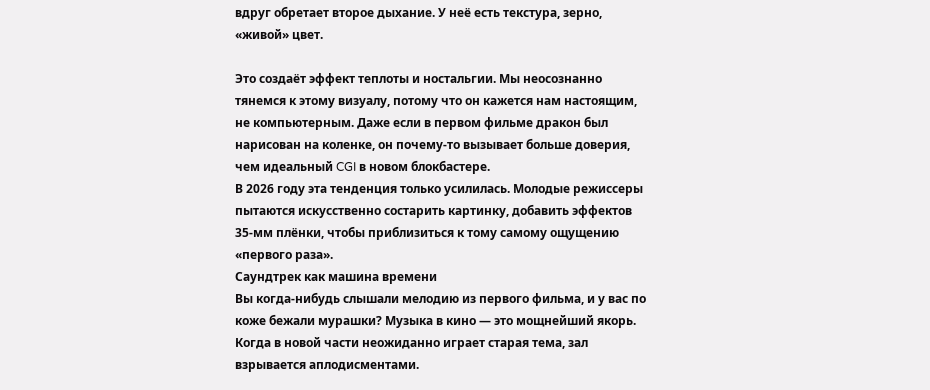вдруг обретает второе дыхание. У неё есть текстура, зерно, «живой» цвет.

Это создаёт эффект теплоты и ностальгии. Мы неосознанно тянемся к этому визуалу, потому что он кажется нам настоящим, не компьютерным. Даже если в первом фильме дракон был нарисован на коленке, он почему-то вызывает больше доверия, чем идеальный CGI в новом блокбастере.
В 2026 году эта тенденция только усилилась. Молодые режиссеры пытаются искусственно состарить картинку, добавить эффектов 35-мм плёнки, чтобы приблизиться к тому самому ощущению «первого раза».
Саундтрек как машина времени
Вы когда-нибудь слышали мелодию из первого фильма, и у вас по коже бежали мурашки? Музыка в кино — это мощнейший якорь. Когда в новой части неожиданно играет старая тема, зал взрывается аплодисментами.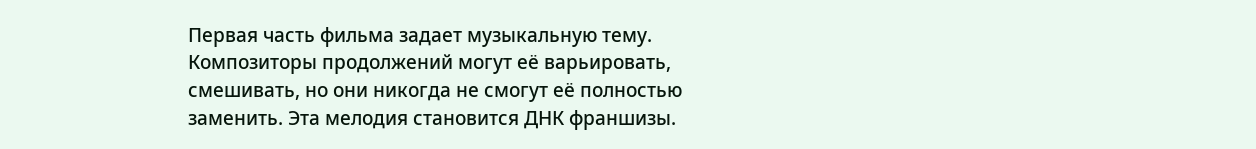Первая часть фильма задает музыкальную тему. Композиторы продолжений могут её варьировать, смешивать, но они никогда не смогут её полностью заменить. Эта мелодия становится ДНК франшизы.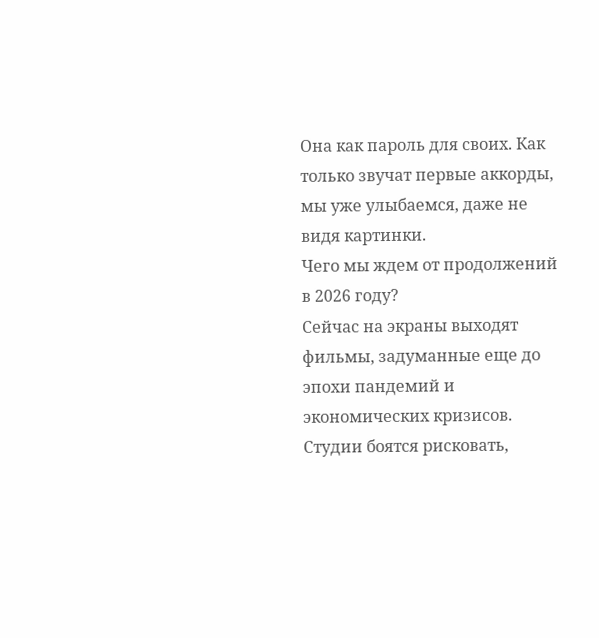Она как пароль для своих. Как только звучат первые аккорды, мы уже улыбаемся, даже не видя картинки.
Чего мы ждем от продолжений в 2026 году?
Сейчас на экраны выходят фильмы, задуманные еще до эпохи пандемий и экономических кризисов. Студии боятся рисковать,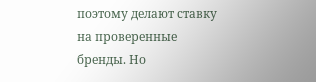поэтому делают ставку на проверенные бренды. Но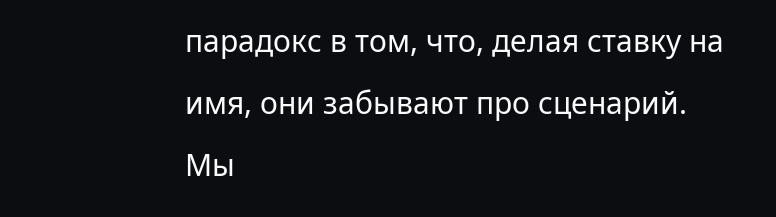парадокс в том, что, делая ставку на имя, они забывают про сценарий.
Мы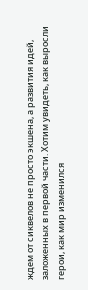ждем от сиквелов не просто экшена, а развития идей, заложенных в первой части. Хотим увидеть, как выросли герои, как мир изменился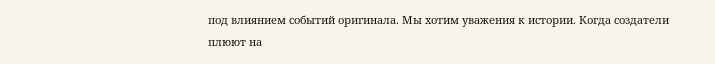под влиянием событий оригинала. Мы хотим уважения к истории. Когда создатели плюют на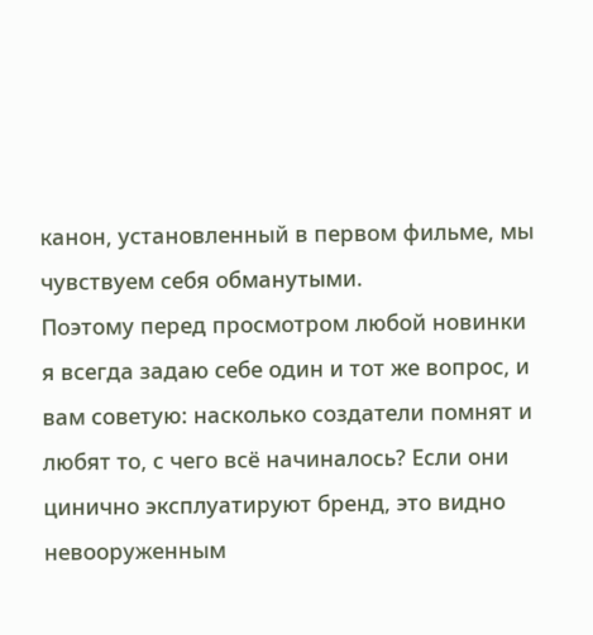канон, установленный в первом фильме, мы чувствуем себя обманутыми.
Поэтому перед просмотром любой новинки я всегда задаю себе один и тот же вопрос, и вам советую: насколько создатели помнят и любят то, с чего всё начиналось? Если они цинично эксплуатируют бренд, это видно невооруженным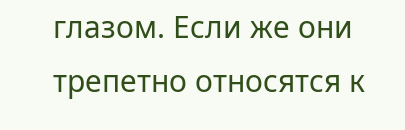глазом. Если же они трепетно относятся к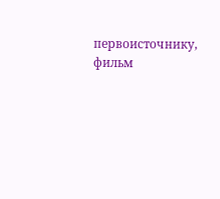первоисточнику, фильм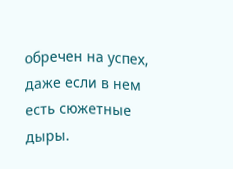обречен на успех, даже если в нем есть сюжетные дыры.